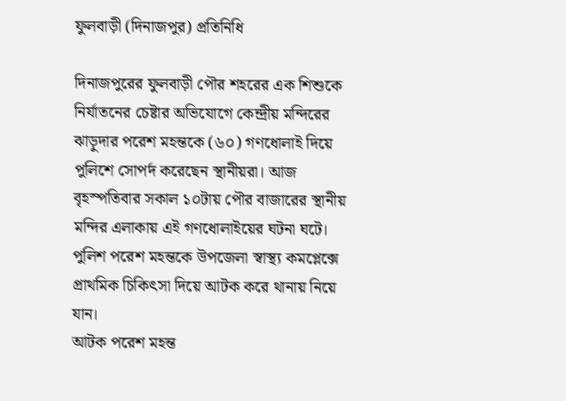ফুলবাড়ী (দিনাজপুর) প্রতিনিধি

দিনাজপুরের ফুলবাড়ী পৌর শহরের এক শিশুকে নির্যাতনের চেষ্টার অভিযোগে কেন্দ্রীয় মন্দিরের ঝাড়ুদার পরেশ মহন্তকে (৬০) গণধোলাই দিয়ে পুলিশে সোপর্দ করেছেন স্থানীয়রা। আজ বৃহস্পতিবার সকাল ১০টায় পৌর বাজারের স্থানীয় মন্দির এলাকায় এই গণধোলাইয়ের ঘটনা ঘটে। পুলিশ পরেশ মহন্তকে উপজেলা স্বাস্থ্য কমপ্লেক্সে প্রাথমিক চিকিৎসা দিয়ে আটক করে থানায় নিয়ে যান।
আটক পরেশ মহন্ত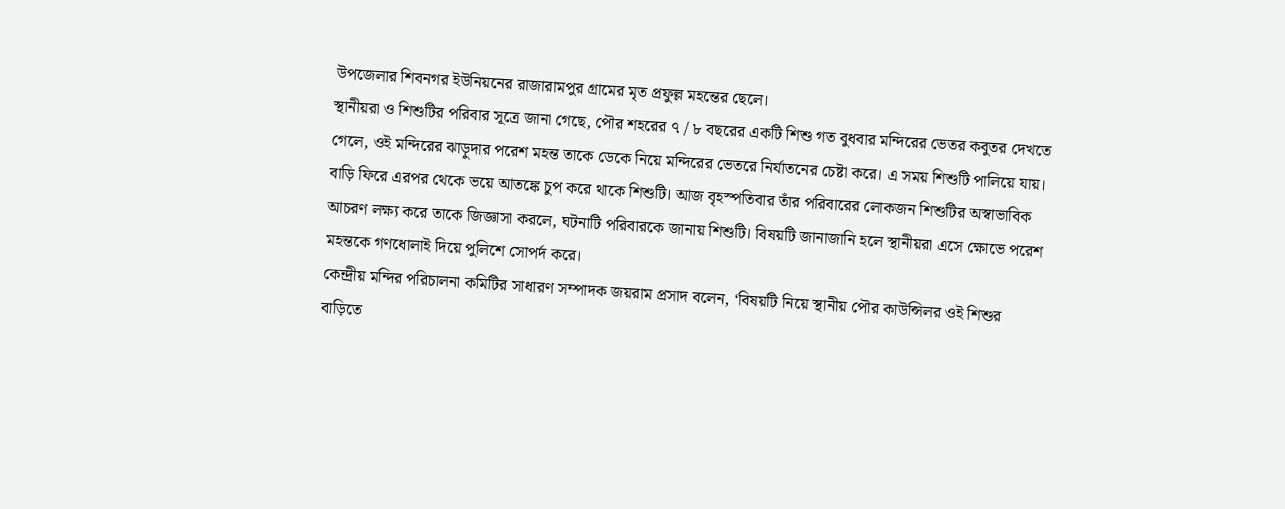উপজেলার শিবনগর ইউনিয়নের রাজারামপুর গ্রামের মৃত প্রফুল্ল মহন্তের ছেলে।
স্থানীয়রা ও শিশুটির পরিবার সূত্রে জানা গেছে, পৌর শহরের ৭ / ৮ বছরের একটি শিশু গত বুধবার মন্দিরের ভেতর কবুতর দেখতে গেলে, ওই মন্দিরের ঝাড়ুদার পরেশ মহন্ত তাকে ডেকে নিয়ে মন্দিরের ভেতরে নির্যাতনের চেষ্টা করে। এ সময় শিশুটি পালিয়ে যায়। বাড়ি ফিরে এরপর থেকে ভয়ে আতঙ্কে চুপ করে থাকে শিশুটি। আজ বৃহস্পতিবার তাঁর পরিবারের লোকজন শিশুটির অস্বাভাবিক আচরণ লক্ষ্য করে তাকে জিজ্ঞাসা করলে, ঘটনাটি পরিবারকে জানায় শিশুটি। বিষয়টি জানাজানি হলে স্থানীয়রা এসে ক্ষোভে পরেশ মহন্তকে গণধোলাই দিয়ে পুলিশে সোপর্দ করে।
কেন্দ্রীয় মন্দির পরিচালনা কমিটির সাধারণ সম্পাদক জয়রাম প্রসাদ বলেন, ‘বিষয়টি নিয়ে স্থানীয় পৌর কাউন্সিলর ওই শিশুর বাড়িতে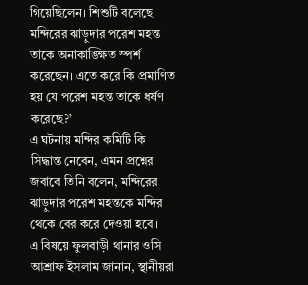গিয়েছিলেন। শিশুটি বলেছে মন্দিরের ঝাড়ুদার পরেশ মহন্ত তাকে অনাকাঙ্ক্ষিত স্পর্শ করেছেন। এতে করে কি প্রমাণিত হয় যে পরেশ মহন্ত তাকে ধর্ষণ করেছে?’
এ ঘটনায় মন্দির কমিটি কি সিদ্ধান্ত নেবেন, এমন প্রশ্নের জবাবে তিনি বলেন, মন্দিরের ঝাড়ুদার পরেশ মহন্তকে মন্দির থেকে বের করে দেওয়া হবে।
এ বিষয়ে ফুলবাড়ী থানার ওসি আশ্রাফ ইসলাম জানান, স্থানীয়রা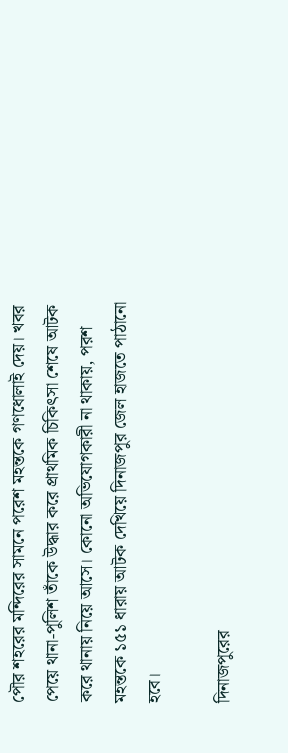পৌর শহরের মন্দিরের সামনে পরেশ মহন্তকে গণধোলাই দেয়। খবর পেয়ে থানা-পুলিশ তাঁকে উদ্ধার করে প্রাথমিক চিকিৎসা শেষে আটক করে থানায় নিয়ে আসে। কোনো অভিযোগকারী না থাকায়, পরশ মহন্তকে ১৫১ ধারায় আটক দেখিয়ে দিনাজপুর জেল হাজতে পাঠানো হবে।

দিনাজপুরের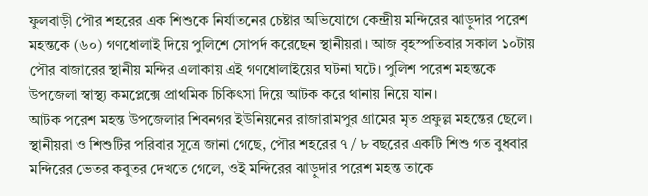ফুলবাড়ী পৌর শহরের এক শিশুকে নির্যাতনের চেষ্টার অভিযোগে কেন্দ্রীয় মন্দিরের ঝাড়ুদার পরেশ মহন্তকে (৬০) গণধোলাই দিয়ে পুলিশে সোপর্দ করেছেন স্থানীয়রা। আজ বৃহস্পতিবার সকাল ১০টায় পৌর বাজারের স্থানীয় মন্দির এলাকায় এই গণধোলাইয়ের ঘটনা ঘটে। পুলিশ পরেশ মহন্তকে উপজেলা স্বাস্থ্য কমপ্লেক্সে প্রাথমিক চিকিৎসা দিয়ে আটক করে থানায় নিয়ে যান।
আটক পরেশ মহন্ত উপজেলার শিবনগর ইউনিয়নের রাজারামপুর গ্রামের মৃত প্রফুল্ল মহন্তের ছেলে।
স্থানীয়রা ও শিশুটির পরিবার সূত্রে জানা গেছে, পৌর শহরের ৭ / ৮ বছরের একটি শিশু গত বুধবার মন্দিরের ভেতর কবুতর দেখতে গেলে, ওই মন্দিরের ঝাড়ুদার পরেশ মহন্ত তাকে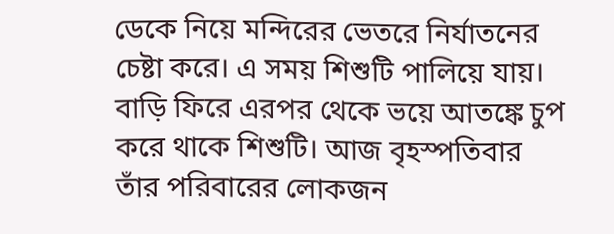ডেকে নিয়ে মন্দিরের ভেতরে নির্যাতনের চেষ্টা করে। এ সময় শিশুটি পালিয়ে যায়। বাড়ি ফিরে এরপর থেকে ভয়ে আতঙ্কে চুপ করে থাকে শিশুটি। আজ বৃহস্পতিবার তাঁর পরিবারের লোকজন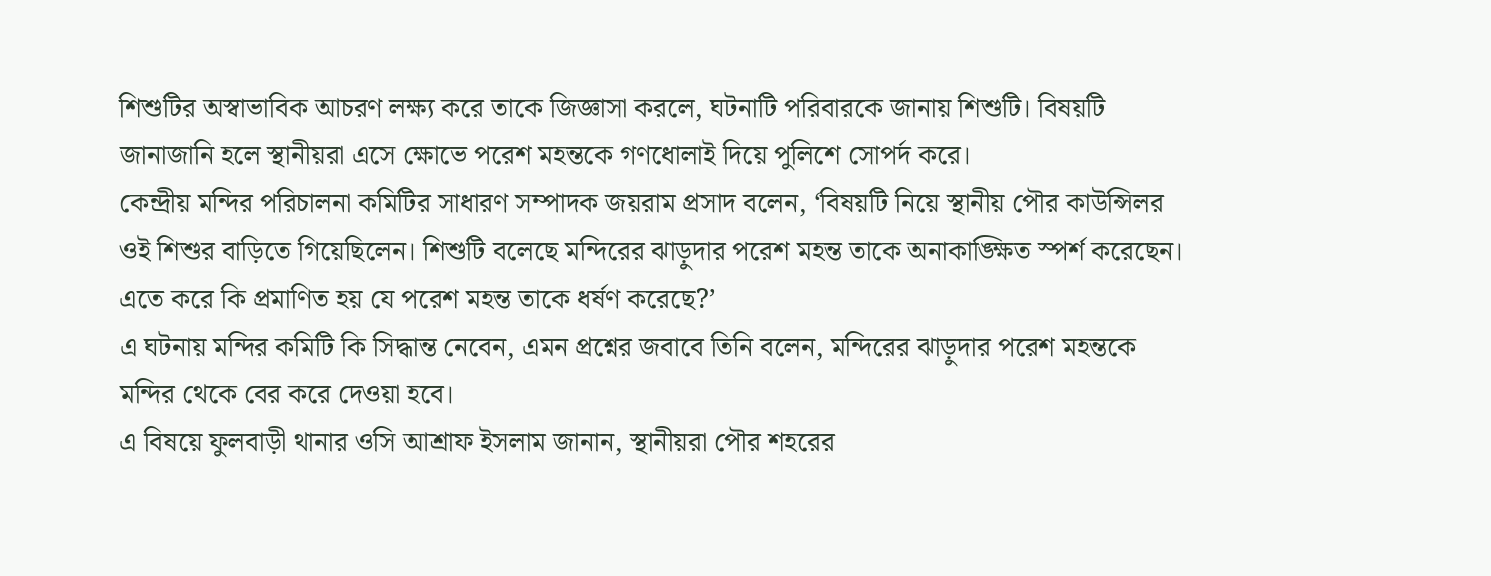শিশুটির অস্বাভাবিক আচরণ লক্ষ্য করে তাকে জিজ্ঞাসা করলে, ঘটনাটি পরিবারকে জানায় শিশুটি। বিষয়টি জানাজানি হলে স্থানীয়রা এসে ক্ষোভে পরেশ মহন্তকে গণধোলাই দিয়ে পুলিশে সোপর্দ করে।
কেন্দ্রীয় মন্দির পরিচালনা কমিটির সাধারণ সম্পাদক জয়রাম প্রসাদ বলেন, ‘বিষয়টি নিয়ে স্থানীয় পৌর কাউন্সিলর ওই শিশুর বাড়িতে গিয়েছিলেন। শিশুটি বলেছে মন্দিরের ঝাড়ুদার পরেশ মহন্ত তাকে অনাকাঙ্ক্ষিত স্পর্শ করেছেন। এতে করে কি প্রমাণিত হয় যে পরেশ মহন্ত তাকে ধর্ষণ করেছে?’
এ ঘটনায় মন্দির কমিটি কি সিদ্ধান্ত নেবেন, এমন প্রশ্নের জবাবে তিনি বলেন, মন্দিরের ঝাড়ুদার পরেশ মহন্তকে মন্দির থেকে বের করে দেওয়া হবে।
এ বিষয়ে ফুলবাড়ী থানার ওসি আশ্রাফ ইসলাম জানান, স্থানীয়রা পৌর শহরের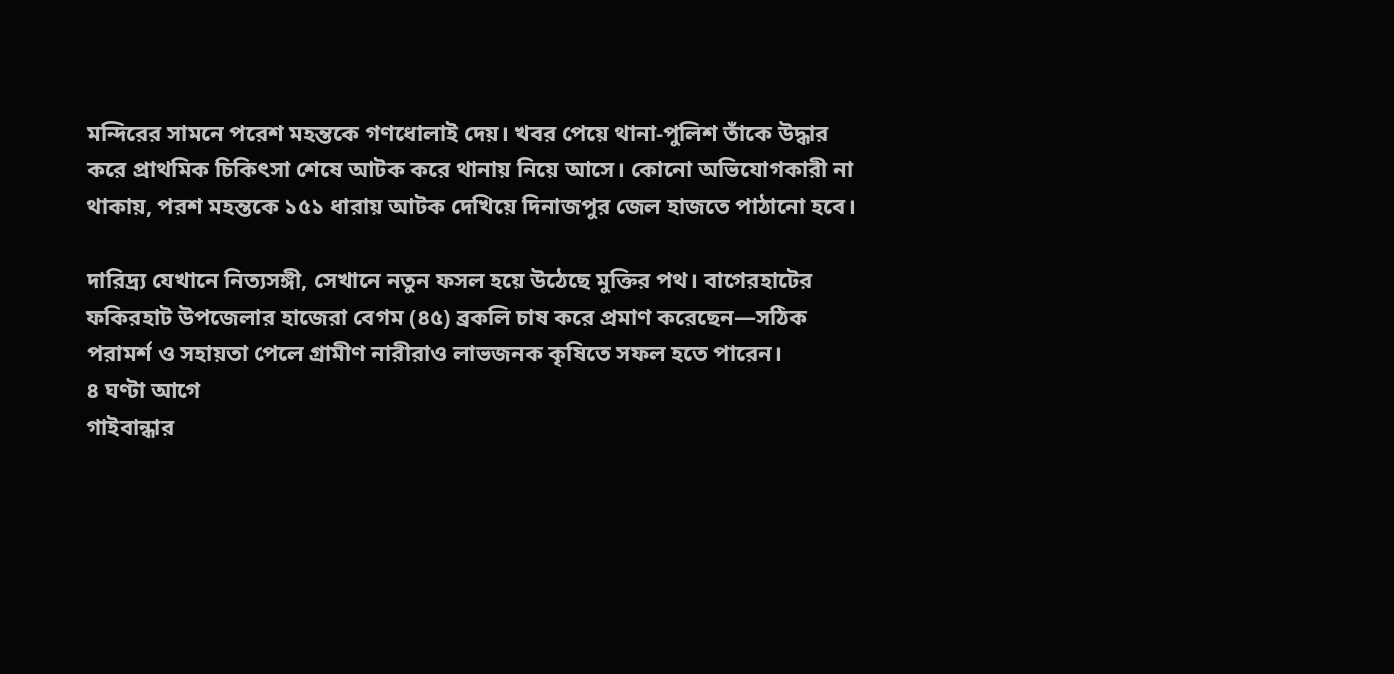মন্দিরের সামনে পরেশ মহন্তকে গণধোলাই দেয়। খবর পেয়ে থানা-পুলিশ তাঁকে উদ্ধার করে প্রাথমিক চিকিৎসা শেষে আটক করে থানায় নিয়ে আসে। কোনো অভিযোগকারী না থাকায়, পরশ মহন্তকে ১৫১ ধারায় আটক দেখিয়ে দিনাজপুর জেল হাজতে পাঠানো হবে।

দারিদ্র্য যেখানে নিত্যসঙ্গী, সেখানে নতুন ফসল হয়ে উঠেছে মুক্তির পথ। বাগেরহাটের ফকিরহাট উপজেলার হাজেরা বেগম (৪৫) ব্রকলি চাষ করে প্রমাণ করেছেন—সঠিক পরামর্শ ও সহায়তা পেলে গ্রামীণ নারীরাও লাভজনক কৃষিতে সফল হতে পারেন।
৪ ঘণ্টা আগে
গাইবান্ধার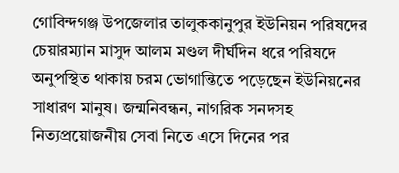গোবিন্দগঞ্জ উপজেলার তালুককানুপুর ইউনিয়ন পরিষদের চেয়ারম্যান মাসুদ আলম মণ্ডল দীর্ঘদিন ধরে পরিষদে অনুপস্থিত থাকায় চরম ভোগান্তিতে পড়েছেন ইউনিয়নের সাধারণ মানুষ। জন্মনিবন্ধন, নাগরিক সনদসহ নিত্যপ্রয়োজনীয় সেবা নিতে এসে দিনের পর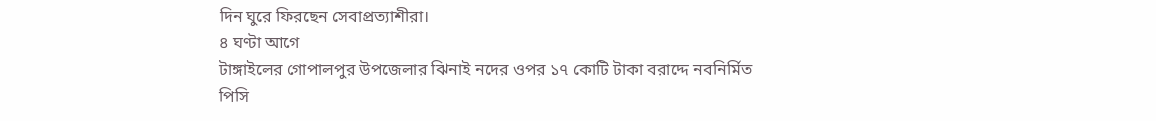দিন ঘুরে ফিরছেন সেবাপ্রত্যাশীরা।
৪ ঘণ্টা আগে
টাঙ্গাইলের গোপালপুর উপজেলার ঝিনাই নদের ওপর ১৭ কোটি টাকা বরাদ্দে নবনির্মিত পিসি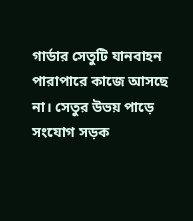গার্ডার সেতুটি যানবাহন পারাপারে কাজে আসছে না। সেতুর উভয় পাড়ে সংযোগ সড়ক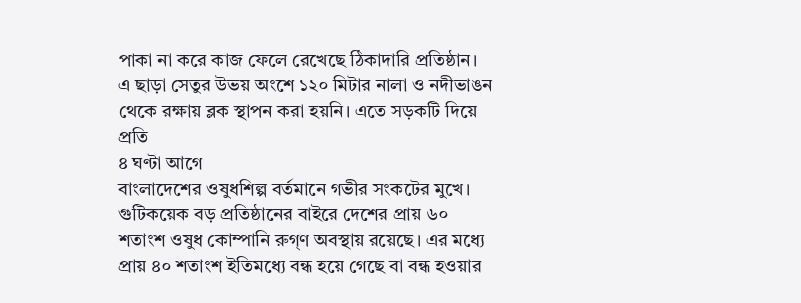পাকা না করে কাজ ফেলে রেখেছে ঠিকাদারি প্রতিষ্ঠান। এ ছাড়া সেতুর উভয় অংশে ১২০ মিটার নালা ও নদীভাঙন থেকে রক্ষায় ব্লক স্থাপন করা হয়নি। এতে সড়কটি দিয়ে প্রতি
৪ ঘণ্টা আগে
বাংলাদেশের ওষুধশিল্প বর্তমানে গভীর সংকটের মুখে। গুটিকয়েক বড় প্রতিষ্ঠানের বাইরে দেশের প্রায় ৬০ শতাংশ ওষুধ কোম্পানি রুগ্ণ অবস্থায় রয়েছে। এর মধ্যে প্রায় ৪০ শতাংশ ইতিমধ্যে বন্ধ হয়ে গেছে বা বন্ধ হওয়ার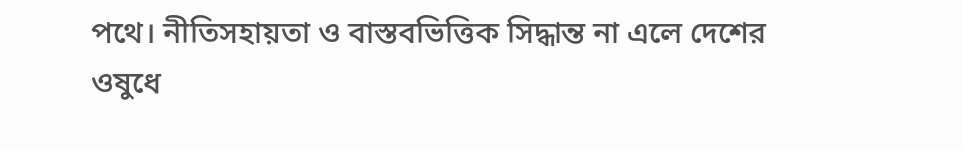পথে। নীতিসহায়তা ও বাস্তবভিত্তিক সিদ্ধান্ত না এলে দেশের ওষুধে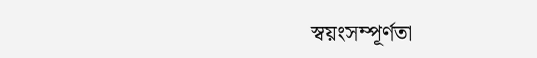স্বয়ংসম্পূর্ণতা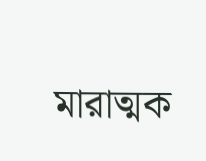মারাত্মক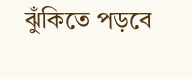ঝুঁকিতে পড়বে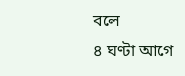বলে
৪ ঘণ্টা আগে